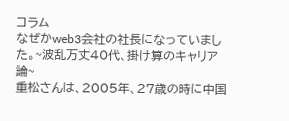コラム
なぜかweb3会社の社長になっていました。~波乱万丈40代、掛け算のキャリア論~
重松さんは、2005年、27歳の時に中国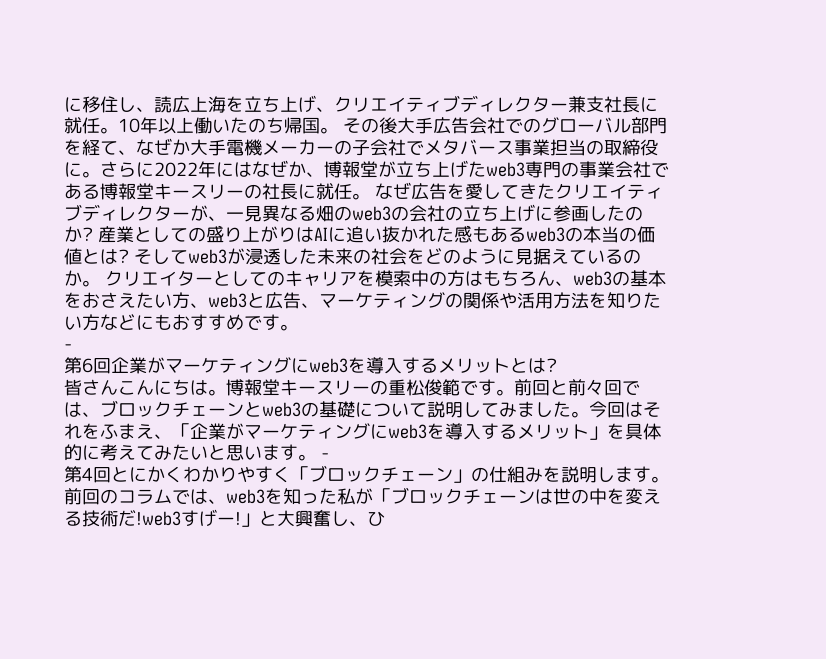に移住し、読広上海を立ち上げ、クリエイティブディレクター兼支社長に就任。10年以上働いたのち帰国。 その後大手広告会社でのグローバル部門を経て、なぜか大手電機メーカーの子会社でメタバース事業担当の取締役に。さらに2022年にはなぜか、博報堂が立ち上げたweb3専門の事業会社である博報堂キースリーの社長に就任。 なぜ広告を愛してきたクリエイティブディレクターが、一見異なる畑のweb3の会社の立ち上げに参画したのか? 産業としての盛り上がりはAIに追い抜かれた感もあるweb3の本当の価値とは? そしてweb3が浸透した未来の社会をどのように見据えているのか。 クリエイターとしてのキャリアを模索中の方はもちろん、web3の基本をおさえたい方、web3と広告、マーケティングの関係や活用方法を知りたい方などにもおすすめです。
-
第6回企業がマーケティングにweb3を導入するメリットとは?
皆さんこんにちは。博報堂キースリーの重松俊範です。前回と前々回では、ブロックチェーンとweb3の基礎について説明してみました。今回はそれをふまえ、「企業がマーケティングにweb3を導入するメリット」を具体的に考えてみたいと思います。 -
第4回とにかくわかりやすく「ブロックチェーン」の仕組みを説明します。
前回のコラムでは、web3を知った私が「ブロックチェーンは世の中を変える技術だ!web3すげー!」と大興奮し、ひ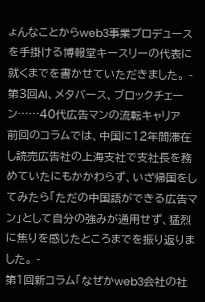ょんなことからweb3事業プロデュースを手掛ける博報堂キースリーの代表に就くまでを書かせていただきました。 -
第3回AI、メタバース、ブロックチェーン……40代広告マンの流転キャリア
前回のコラムでは、中国に12年間滞在し読売広告社の上海支社で支社長を務めていたにもかかわらず、いざ帰国をしてみたら「ただの中国語ができる広告マン」として自分の強みが通用せず、猛烈に焦りを感じたところまでを振り返りました。 -
第1回新コラム「なぜかweb3会社の社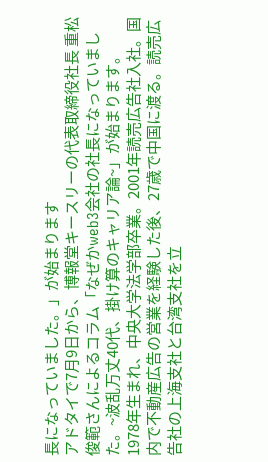長になっていました。」が始まります
アドタイで7月9日から、博報堂キースリーの代表取締役社長 重松俊範さんによるコラム「なぜかweb3会社の社長になっていました。~波乱万丈40代、掛け算のキャリア論~」が始まります。
1978年生まれ、中央大学法学部卒業。2001年読売広告社入社。国内で不動産広告の営業を経験した後、27歳で中国に渡る。読売広告社の上海支社と台湾支社を立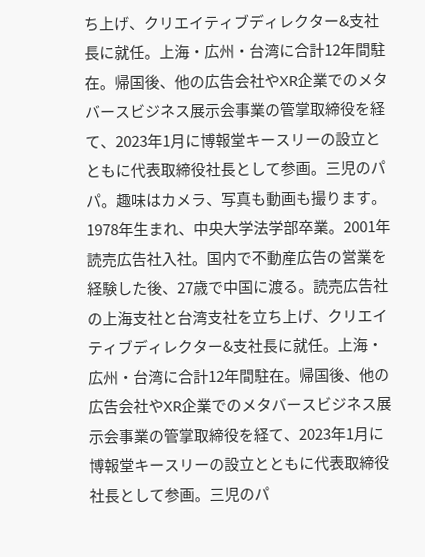ち上げ、クリエイティブディレクター&支社長に就任。上海・広州・台湾に合計12年間駐在。帰国後、他の広告会社やXR企業でのメタバースビジネス展示会事業の管掌取締役を経て、2023年1月に博報堂キースリーの設立とともに代表取締役社長として参画。三児のパパ。趣味はカメラ、写真も動画も撮ります。
1978年生まれ、中央大学法学部卒業。2001年読売広告社入社。国内で不動産広告の営業を経験した後、27歳で中国に渡る。読売広告社の上海支社と台湾支社を立ち上げ、クリエイティブディレクター&支社長に就任。上海・広州・台湾に合計12年間駐在。帰国後、他の広告会社やXR企業でのメタバースビジネス展示会事業の管掌取締役を経て、2023年1月に博報堂キースリーの設立とともに代表取締役社長として参画。三児のパ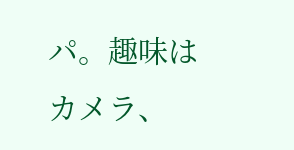パ。趣味はカメラ、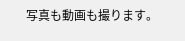写真も動画も撮ります。